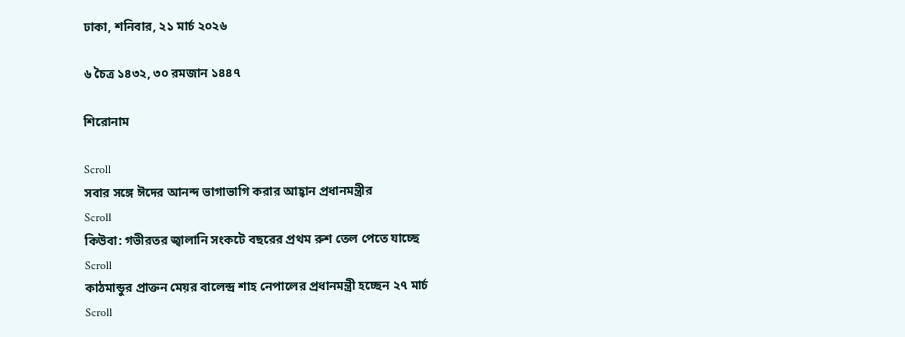ঢাকা, শনিবার, ২১ মার্চ ২০২৬

৬ চৈত্র ১৪৩২, ৩০ রমজান ১৪৪৭

শিরোনাম

Scroll
সবার সঙ্গে ঈদের আনন্দ ভাগাভাগি করার আহ্বান প্রধানমন্ত্রীর
Scroll
কিউবা: গভীরতর জ্বালানি সংকটে বছরের প্রথম রুশ তেল পেতে যাচ্ছে
Scroll
কাঠমান্ডুর প্রাক্তন মেয়র বালেন্দ্র শাহ নেপালের প্রধানমন্ত্রী হচ্ছেন ২৭ মার্চ
Scroll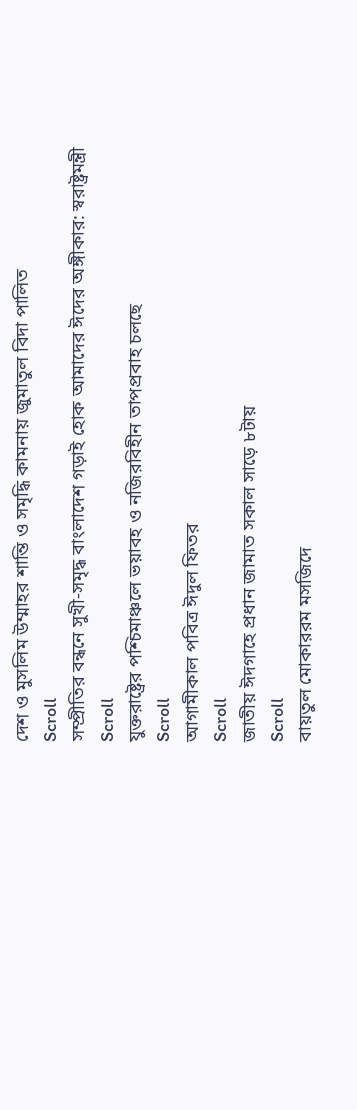দেশ ও মুসলিম উম্মাহর শান্তি ও সমৃদ্ধি কামনায় জুমাতুল বিদা পালিত
Scroll
সম্প্রীতির বন্ধনে সুখী-সমৃদ্ধ বাংলাদেশ গড়াই হোক আমাদের ঈদের অঙ্গীকার: স্বরাষ্ট্রমন্ত্রী
Scroll
যুক্তরাষ্ট্রের পশ্চিমাঞ্চলে ভয়াবহ ও নজিরবিহীন তাপপ্রবাহ চলছে
Scroll
আগামীকাল পবিত্র ঈদুল ফিতর
Scroll
জাতীয় ঈদগাহে প্রধান জামাত সকাল সাড়ে ৮টায়
Scroll
বায়তুল মোকাররম মসজিদে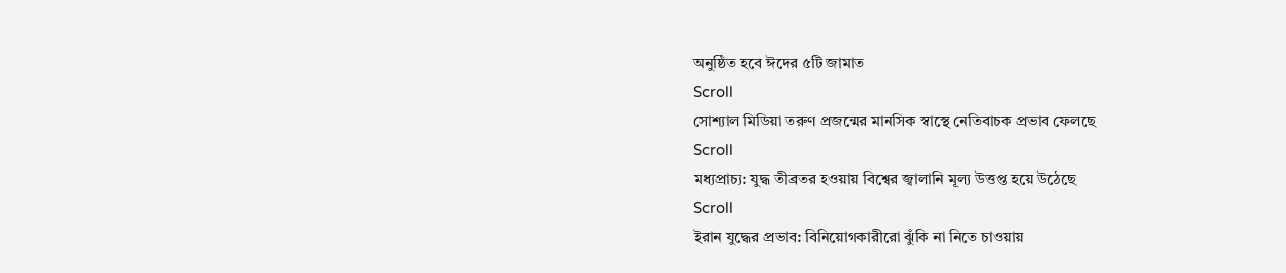অনুষ্ঠিত হবে ঈদের ৫টি জামাত
Scroll
সোশ্যাল মিডিয়া তরুণ প্রজন্মের মানসিক স্বাস্থে নেতিবাচক প্রভাব ফেলছে
Scroll
মধ্যপ্রাচ্য: যুদ্ধ তীব্রতর হওয়ায় বিশ্বের জ্বালানি মূল্য উত্তপ্ত হয়ে উঠেছে
Scroll
ইরান যুদ্ধের প্রভাব: বিনিয়োগকারীরো ঝুঁকি না নিতে চাওয়ায়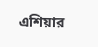এশিয়ার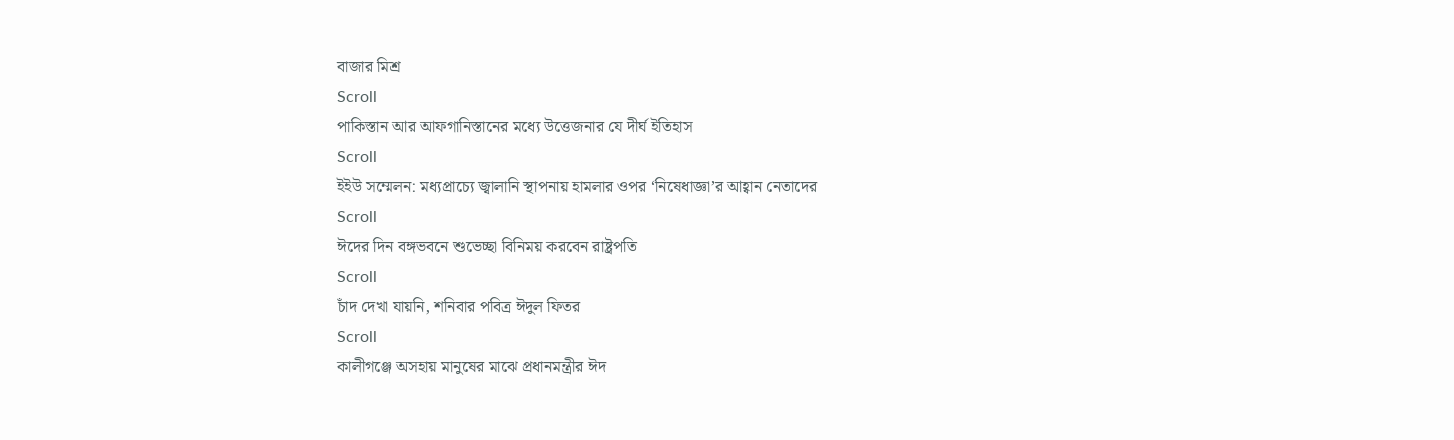বাজার মিশ্র
Scroll
পাকিস্তান আর আফগানিস্তানের মধ্যে উত্তেজনার যে দীর্ঘ ইতিহাস
Scroll
ইইউ সম্মেলন: মধ্যপ্রাচ্যে জ্বালানি স্থাপনায় হামলার ওপর ‘নিষেধাজ্ঞা’র আহ্বান নেতাদের
Scroll
ঈদের দিন বঙ্গভবনে শুভেচ্ছা বিনিময় করবেন রাষ্ট্রপতি
Scroll
চাঁদ দেখা যায়নি, শনিবার পবিত্র ঈদুল ফিতর
Scroll
কালীগঞ্জে অসহায় মানুষের মাঝে প্রধানমন্ত্রীর ঈদ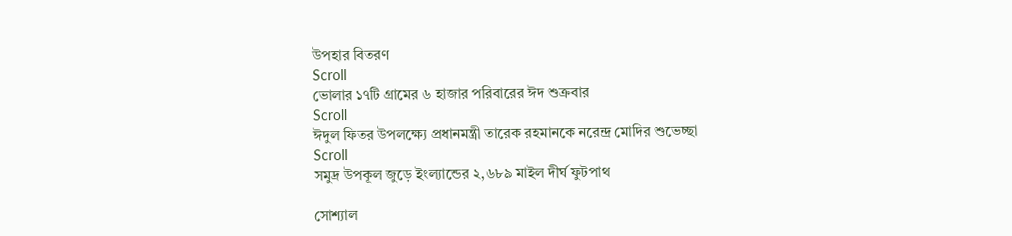উপহার বিতরণ
Scroll
ভোলার ১৭টি গ্রামের ৬ হাজার পরিবারের ঈদ শুক্রবার
Scroll
ঈদুল ফিতর উপলক্ষ্যে প্রধানমন্ত্রী তারেক রহমানকে নরেন্দ্র মোদির শুভেচ্ছা
Scroll
সমুদ্র উপকূল জুড়ে ইংল্যান্ডের ২,৬৮৯ মাইল দীর্ঘ ফুটপাথ

সোশ্যাল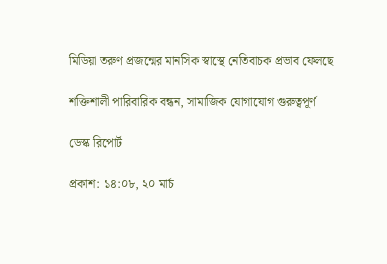মিডিয়া তরুণ প্রজন্মের মানসিক স্বাস্থে নেতিবাচক প্রভাব ফেলছে

শক্তিশালী পারিবারিক বন্ধন, সামাজিক যোগাযোগ গুরুত্বপূর্ণ

ডেস্ক রিপোর্ট

প্রকাশ: ১৪:০৮, ২০ মার্চ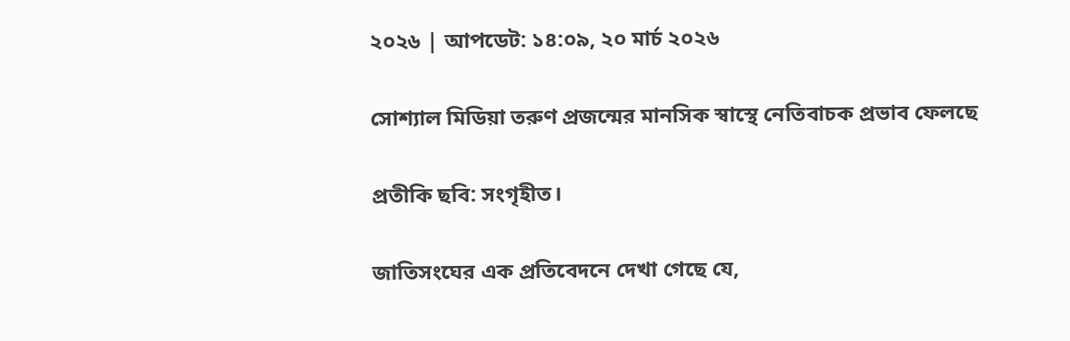২০২৬ | আপডেট: ১৪:০৯, ২০ মার্চ ২০২৬

সোশ্যাল মিডিয়া তরুণ প্রজন্মের মানসিক স্বাস্থে নেতিবাচক প্রভাব ফেলছে

প্রতীকি ছবি: সংগৃহীত।

জাতিসংঘের এক প্রতিবেদনে দেখা গেছে যে,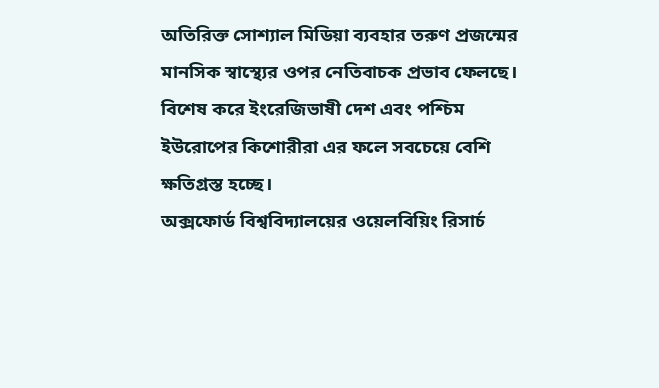অতিরিক্ত সোশ্যাল মিডিয়া ব্যবহার তরুণ প্রজন্মের মানসিক স্বাস্থ্যের ওপর নেতিবাচক প্রভাব ফেলছে। বিশেষ করে ইংরেজিভাষী দেশ এবং পশ্চিম ইউরোপের কিশোরীরা এর ফলে সবচেয়ে বেশি ক্ষতিগ্রস্ত হচ্ছে।
অক্সফোর্ড বিশ্ববিদ্যালয়ের ওয়েলবিয়িং রিসার্চ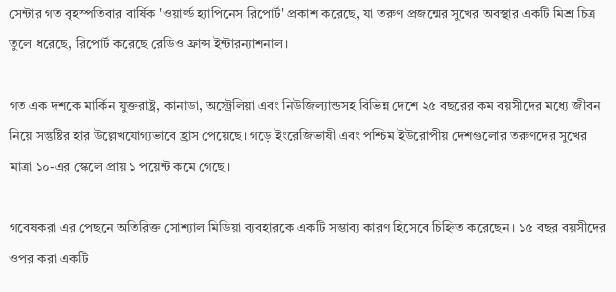সেন্টার গত বৃহস্পতিবার বার্ষিক 'ওয়ার্ল্ড হ্যাপিনেস রিপোর্ট' প্রকাশ করেছে, যা তরুণ প্রজন্মের সুখের অবস্থার একটি মিশ্র চিত্র তুলে ধরেছে, রিপোর্ট করেছে রেডিও ফ্রান্স ইন্টারন্যাশনাল।

গত এক দশকে মার্কিন যুক্তরাষ্ট্র, কানাডা, অস্ট্রেলিয়া এবং নিউজিল্যান্ডসহ বিভিন্ন দেশে ২৫ বছরের কম বয়সীদের মধ্যে জীবন নিয়ে সন্তুষ্টির হার উল্লেখযোগ্যভাবে হ্রাস পেয়েছে। গড়ে ইংরেজিভাষী এবং পশ্চিম ইউরোপীয় দেশগুলোর তরুণদের সুখের মাত্রা ১০-এর স্কেলে প্রায় ১ পয়েন্ট কমে গেছে।

গবেষকরা এর পেছনে অতিরিক্ত সোশ্যাল মিডিয়া ব্যবহারকে একটি সম্ভাব্য কারণ হিসেবে চিহ্নিত করেছেন। ১৫ বছর বয়সীদের ওপর করা একটি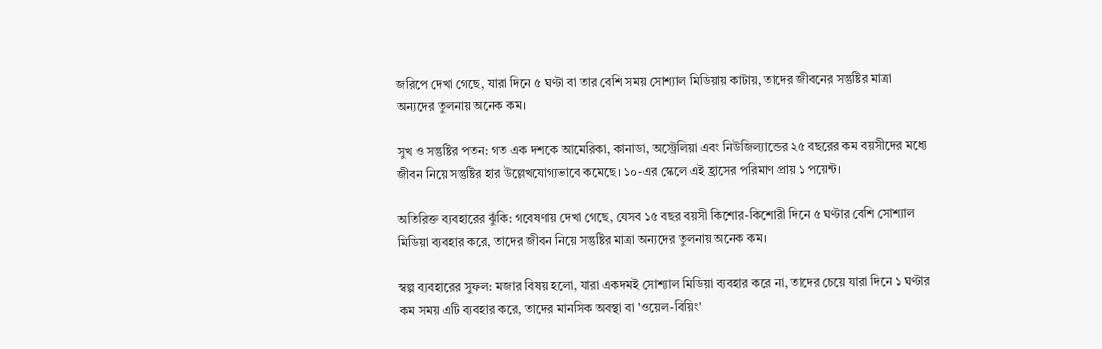জরিপে দেখা গেছে, যারা দিনে ৫ ঘণ্টা বা তার বেশি সময় সোশ্যাল মিডিয়ায় কাটায়, তাদের জীবনের সন্তুষ্টির মাত্রা অন্যদের তুলনায় অনেক কম।

সুখ ও সন্তুষ্টির পতন: গত এক দশকে আমেরিকা, কানাডা, অস্ট্রেলিয়া এবং নিউজিল্যান্ডের ২৫ বছরের কম বয়সীদের মধ্যে জীবন নিয়ে সন্তুষ্টির হার উল্লেখযোগ্যভাবে কমেছে। ১০-এর স্কেলে এই হ্রাসের পরিমাণ প্রায় ১ পয়েন্ট।

অতিরিক্ত ব্যবহারের ঝুঁকি: গবেষণায় দেখা গেছে, যেসব ১৫ বছর বয়সী কিশোর-কিশোরী দিনে ৫ ঘণ্টার বেশি সোশ্যাল মিডিয়া ব্যবহার করে, তাদের জীবন নিয়ে সন্তুষ্টির মাত্রা অন্যদের তুলনায় অনেক কম।

স্বল্প ব্যবহারের সুফল: মজার বিষয় হলো, যারা একদমই সোশ্যাল মিডিয়া ব্যবহার করে না, তাদের চেয়ে যারা দিনে ১ ঘণ্টার কম সময় এটি ব্যবহার করে, তাদের মানসিক অবস্থা বা 'ওয়েল-বিয়িং'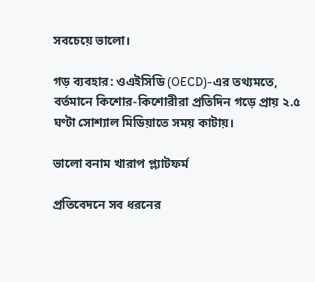সবচেয়ে ভালো।

গড় ব্যবহার: ওএইসিডি (OECD)-এর তথ্যমতে, বর্তমানে কিশোর-কিশোরীরা প্রতিদিন গড়ে প্রায় ২.৫ ঘণ্টা সোশ্যাল মিডিয়াতে সময় কাটায়।

ভালো বনাম খারাপ প্ল্যাটফর্ম

প্রতিবেদনে সব ধরনের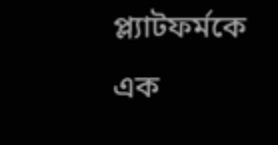প্ল্যাটফর্মকে এক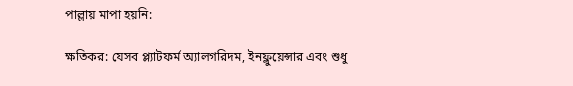পাল্লায় মাপা হয়নি:

ক্ষতিকর: যেসব প্ল্যাটফর্ম অ্যালগরিদম, ইনফ্লুয়েন্সার এবং শুধু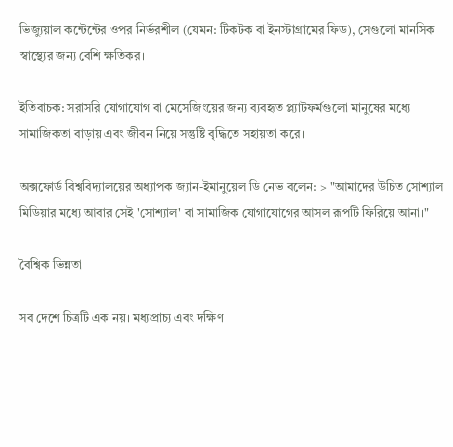ভিজ্যুয়াল কন্টেন্টের ওপর নির্ভরশীল (যেমন: টিকটক বা ইনস্টাগ্রামের ফিড), সেগুলো মানসিক স্বাস্থ্যের জন্য বেশি ক্ষতিকর।

ইতিবাচক: সরাসরি যোগাযোগ বা মেসেজিংয়ের জন্য ব্যবহৃত প্ল্যাটফর্মগুলো মানুষের মধ্যে সামাজিকতা বাড়ায় এবং জীবন নিয়ে সন্তুষ্টি বৃদ্ধিতে সহায়তা করে।

অক্সফোর্ড বিশ্ববিদ্যালয়ের অধ্যাপক জ্যান-ইমানুয়েল ডি নেভ বলেন: > "আমাদের উচিত সোশ্যাল মিডিয়ার মধ্যে আবার সেই 'সোশ্যাল' বা সামাজিক যোগাযোগের আসল রূপটি ফিরিয়ে আনা।"

বৈশ্বিক ভিন্নতা

সব দেশে চিত্রটি এক নয়। মধ্যপ্রাচ্য এবং দক্ষিণ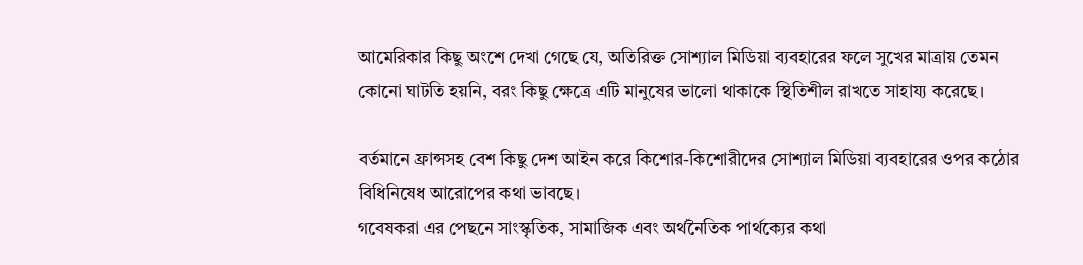আমেরিকার কিছু অংশে দেখা গেছে যে, অতিরিক্ত সোশ্যাল মিডিয়া ব্যবহারের ফলে সুখের মাত্রায় তেমন কোনো ঘাটতি হয়নি, বরং কিছু ক্ষেত্রে এটি মানুষের ভালো থাকাকে স্থিতিশীল রাখতে সাহায্য করেছে।

বর্তমানে ফ্রান্সসহ বেশ কিছু দেশ আইন করে কিশোর-কিশোরীদের সোশ্যাল মিডিয়া ব্যবহারের ওপর কঠোর বিধিনিষেধ আরোপের কথা ভাবছে।
গবেষকরা এর পেছনে সাংস্কৃতিক, সামাজিক এবং অর্থনৈতিক পার্থক্যের কথা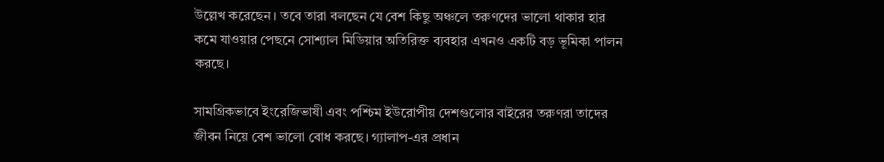উল্লেখ করেছেন। তবে তারা বলছেন যে বেশ কিছু অঞ্চলে তরুণদের ভালো থাকার হার কমে যাওয়ার পেছনে সোশ্যাল মিডিয়ার অতিরিক্ত ব্যবহার এখনও একটি বড় ভূমিকা পালন করছে।

সামগ্রিকভাবে ইংরেজিভাষী এবং পশ্চিম ইউরোপীয় দেশগুলোর বাইরের তরুণরা তাদের জীবন নিয়ে বেশ ভালো বোধ করছে। গ্যালাপ-এর প্রধান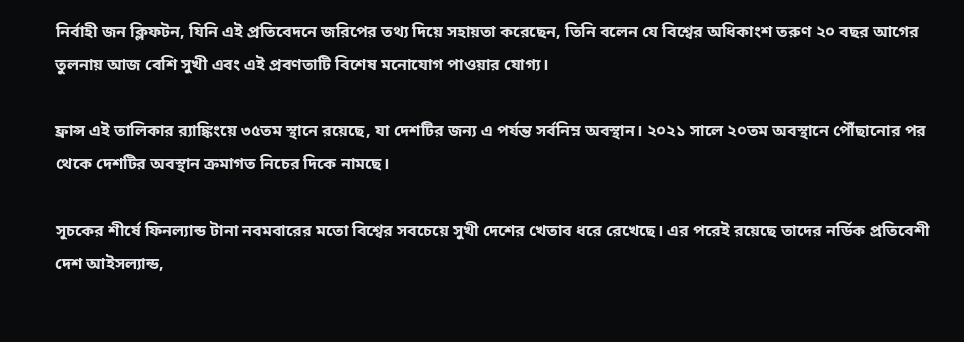নির্বাহী জন ক্লিফটন, যিনি এই প্রতিবেদনে জরিপের তথ্য দিয়ে সহায়তা করেছেন, তিনি বলেন যে বিশ্বের অধিকাংশ তরুণ ২০ বছর আগের তুলনায় আজ বেশি সুখী এবং এই প্রবণতাটি বিশেষ মনোযোগ পাওয়ার যোগ্য।

ফ্রান্স এই তালিকার র‍্যাঙ্কিংয়ে ৩৫তম স্থানে রয়েছে, যা দেশটির জন্য এ পর্যন্ত সর্বনিম্ন অবস্থান। ২০২১ সালে ২০তম অবস্থানে পৌঁছানোর পর থেকে দেশটির অবস্থান ক্রমাগত নিচের দিকে নামছে।

সূচকের শীর্ষে ফিনল্যান্ড টানা নবমবারের মতো বিশ্বের সবচেয়ে সুখী দেশের খেতাব ধরে রেখেছে। এর পরেই রয়েছে তাদের নর্ডিক প্রতিবেশী দেশ আইসল্যান্ড,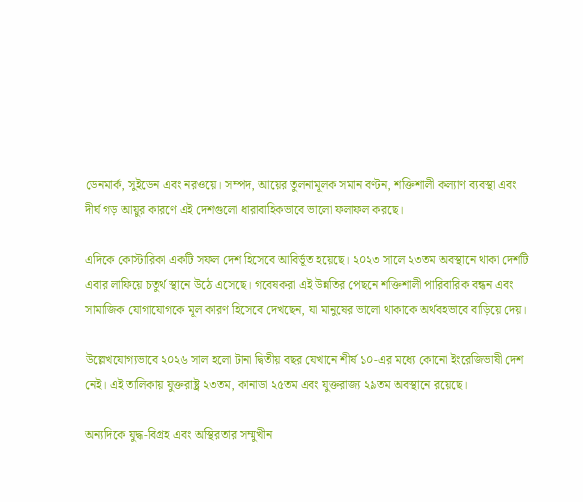ডেনমার্ক, সুইডেন এবং নরওয়ে। সম্পদ, আয়ের তুলনামূলক সমান বণ্টন, শক্তিশালী কল্যাণ ব্যবস্থা এবং দীর্ঘ গড় আয়ুর কারণে এই দেশগুলো ধারাবাহিকভাবে ভালো ফলাফল করছে।

এদিকে কোস্টারিকা একটি সফল দেশ হিসেবে আবির্ভূত হয়েছে। ২০২৩ সালে ২৩তম অবস্থানে থাকা দেশটি এবার লাফিয়ে চতুর্থ স্থানে উঠে এসেছে। গবেষকরা এই উন্নতির পেছনে শক্তিশালী পারিবারিক বন্ধন এবং সামাজিক যোগাযোগকে মূল কারণ হিসেবে দেখছেন, যা মানুষের ভালো থাকাকে অর্থবহভাবে বাড়িয়ে দেয়।

উল্লেখযোগ্যভাবে ২০২৬ সাল হলো টানা দ্বিতীয় বছর যেখানে শীর্ষ ১০-এর মধ্যে কোনো ইংরেজিভাষী দেশ নেই। এই তালিকায় যুক্তরাষ্ট্র ২৩তম, কানাডা ২৫তম এবং যুক্তরাজ্য ২৯তম অবস্থানে রয়েছে।

অন্যদিকে যুদ্ধ-বিগ্রহ এবং অস্থিরতার সম্মুখীন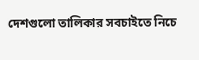দেশগুলো তালিকার সবচাইতে নিচে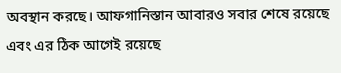অবস্থান করছে। আফগানিস্তান আবারও সবার শেষে রয়েছে এবং এর ঠিক আগেই রয়েছে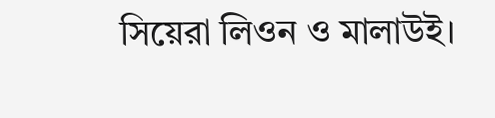সিয়েরা লিওন ও মালাউই।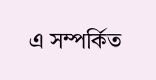এ সম্পর্কিত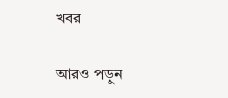খবর

আরও পড়ুন